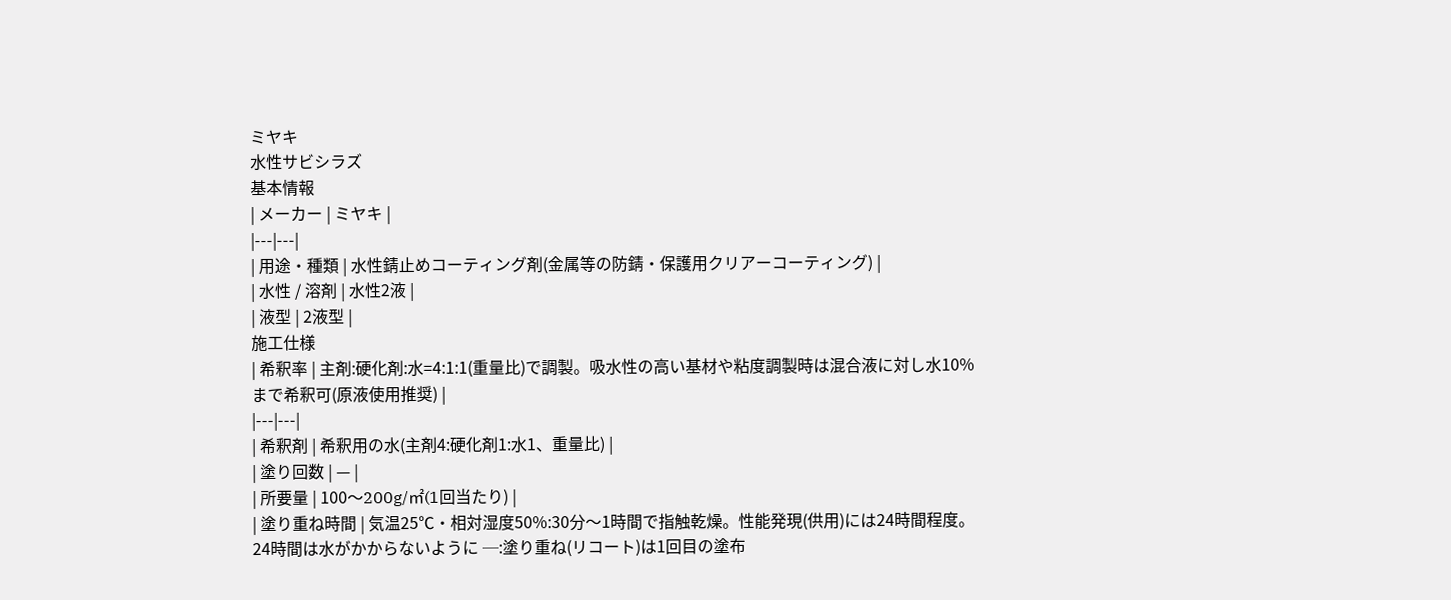ミヤキ
水性サビシラズ
基本情報
| メーカー | ミヤキ |
|---|---|
| 用途・種類 | 水性錆止めコーティング剤(金属等の防錆・保護用クリアーコーティング) |
| 水性 / 溶剤 | 水性2液 |
| 液型 | 2液型 |
施工仕様
| 希釈率 | 主剤:硬化剤:水=4:1:1(重量比)で調製。吸水性の高い基材や粘度調製時は混合液に対し水10%まで希釈可(原液使用推奨) |
|---|---|
| 希釈剤 | 希釈用の水(主剤4:硬化剤1:水1、重量比) |
| 塗り回数 | — |
| 所要量 | 100〜200g/㎡(1回当たり) |
| 塗り重ね時間 | 気温25℃・相対湿度50%:30分〜1時間で指触乾燥。性能発現(供用)には24時間程度。24時間は水がかからないように ─:塗り重ね(リコート)は1回目の塗布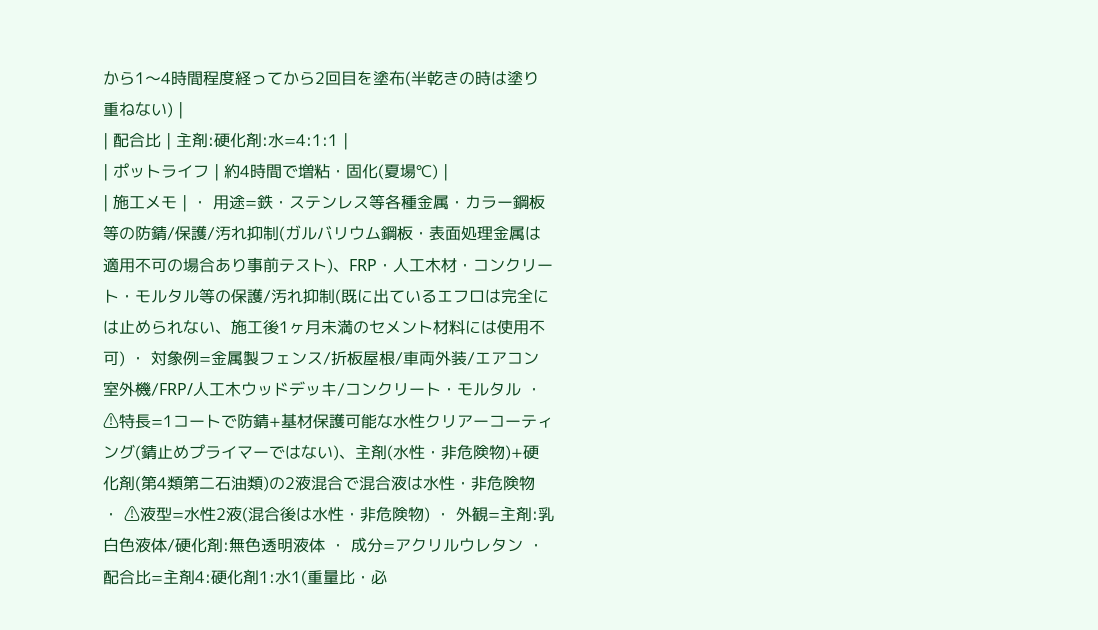から1〜4時間程度経ってから2回目を塗布(半乾きの時は塗り重ねない) |
| 配合比 | 主剤:硬化剤:水=4:1:1 |
| ポットライフ | 約4時間で増粘・固化(夏場℃) |
| 施工メモ | ・ 用途=鉄・ステンレス等各種金属・カラー鋼板等の防錆/保護/汚れ抑制(ガルバリウム鋼板・表面処理金属は適用不可の場合あり事前テスト)、FRP・人工木材・コンクリート・モルタル等の保護/汚れ抑制(既に出ているエフロは完全には止められない、施工後1ヶ月未満のセメント材料には使用不可) ・ 対象例=金属製フェンス/折板屋根/車両外装/エアコン室外機/FRP/人工木ウッドデッキ/コンクリート・モルタル ・ ⚠特長=1コートで防錆+基材保護可能な水性クリアーコーティング(錆止めプライマーではない)、主剤(水性・非危険物)+硬化剤(第4類第二石油類)の2液混合で混合液は水性・非危険物 ・ ⚠液型=水性2液(混合後は水性・非危険物) ・ 外観=主剤:乳白色液体/硬化剤:無色透明液体 ・ 成分=アクリルウレタン ・ 配合比=主剤4:硬化剤1:水1(重量比・必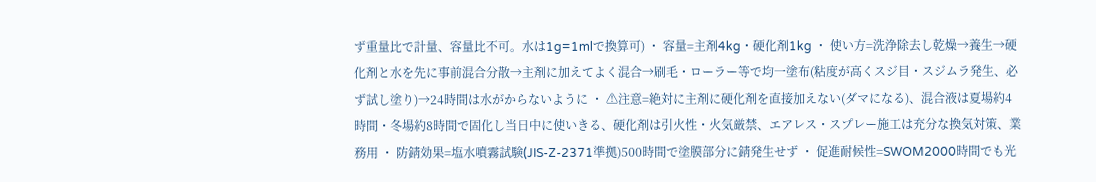ず重量比で計量、容量比不可。水は1g=1mlで換算可) ・ 容量=主剤4kg・硬化剤1kg ・ 使い方=洗浄除去し乾燥→養生→硬化剤と水を先に事前混合分散→主剤に加えてよく混合→刷毛・ローラー等で均一塗布(粘度が高くスジ目・スジムラ発生、必ず試し塗り)→24時間は水がからないように ・ ⚠注意=絶対に主剤に硬化剤を直接加えない(ダマになる)、混合液は夏場約4時間・冬場約8時間で固化し当日中に使いきる、硬化剤は引火性・火気厳禁、エアレス・スプレー施工は充分な換気対策、業務用 ・ 防錆効果=塩水噴霧試験(JIS-Z-2371準拠)500時間で塗膜部分に錆発生せず ・ 促進耐候性=SWOM2000時間でも光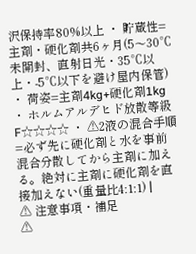沢保持率80%以上 ・ 貯蔵性=主剤・硬化剤共6ヶ月(5〜30℃未開封、直射日光・35℃以上・-5℃以下を避け屋内保管) ・ 荷姿=主剤4kg+硬化剤1kg ・ ホルムアルデヒド放散等級F☆☆☆☆ ・ ⚠2液の混合手順=必ず先に硬化剤と水を事前混合分散してから主剤に加える。絶対に主剤に硬化剤を直接加えない(重量比4:1:1) |
⚠ 注意事項・補足
⚠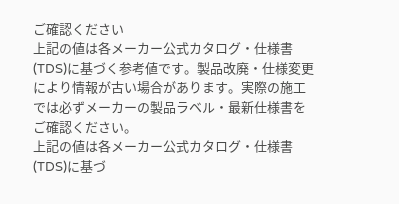ご確認ください
上記の値は各メーカー公式カタログ・仕様書(TDS)に基づく参考値です。製品改廃・仕様変更により情報が古い場合があります。実際の施工では必ずメーカーの製品ラベル・最新仕様書をご確認ください。
上記の値は各メーカー公式カタログ・仕様書(TDS)に基づ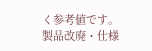く参考値です。製品改廃・仕様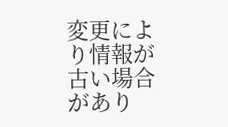変更により情報が古い場合があり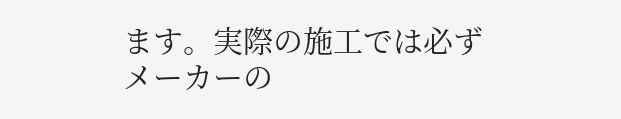ます。実際の施工では必ずメーカーの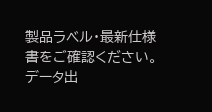製品ラベル・最新仕様書をご確認ください。
データ出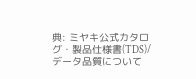典: ミヤキ公式カタログ・製品仕様書(TDS)/
データ品質について